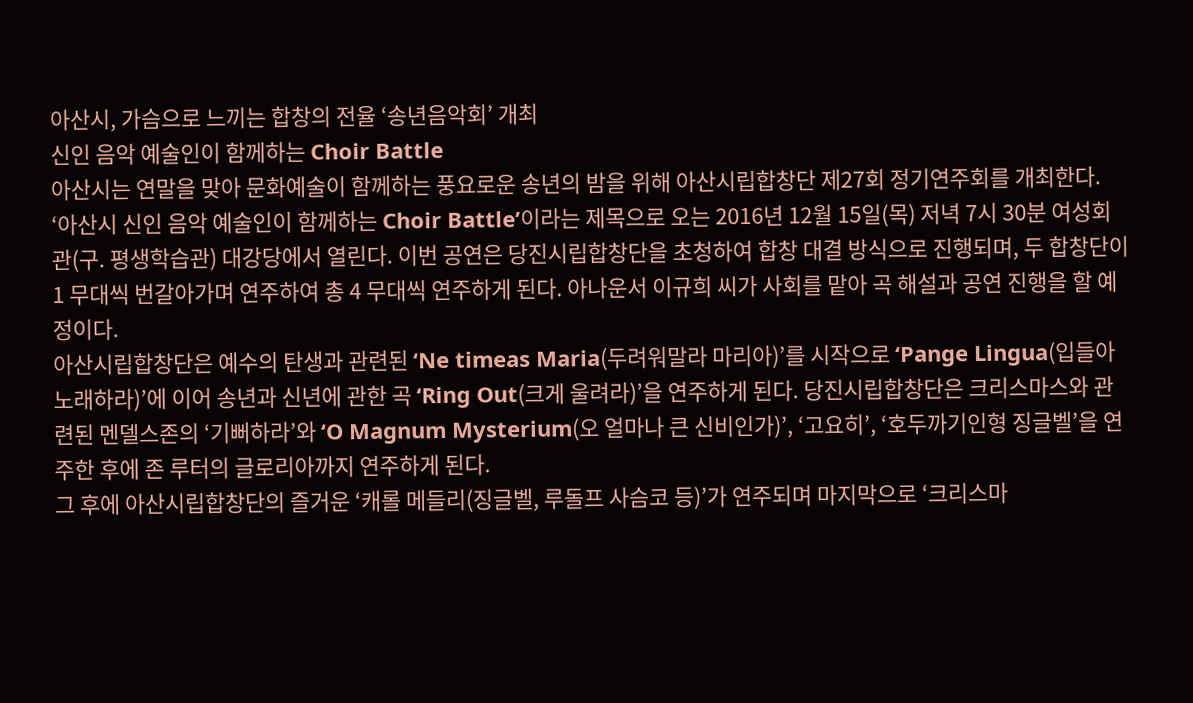아산시, 가슴으로 느끼는 합창의 전율 ‘송년음악회’ 개최
신인 음악 예술인이 함께하는 Choir Battle
아산시는 연말을 맞아 문화예술이 함께하는 풍요로운 송년의 밤을 위해 아산시립합창단 제27회 정기연주회를 개최한다.
‘아산시 신인 음악 예술인이 함께하는 Choir Battle’이라는 제목으로 오는 2016년 12월 15일(목) 저녁 7시 30분 여성회관(구. 평생학습관) 대강당에서 열린다. 이번 공연은 당진시립합창단을 초청하여 합창 대결 방식으로 진행되며, 두 합창단이 1 무대씩 번갈아가며 연주하여 총 4 무대씩 연주하게 된다. 아나운서 이규희 씨가 사회를 맡아 곡 해설과 공연 진행을 할 예정이다.
아산시립합창단은 예수의 탄생과 관련된 ‘Ne timeas Maria(두려워말라 마리아)’를 시작으로 ‘Pange Lingua(입들아 노래하라)’에 이어 송년과 신년에 관한 곡 ‘Ring Out(크게 울려라)’을 연주하게 된다. 당진시립합창단은 크리스마스와 관련된 멘델스존의 ‘기뻐하라’와 ‘O Magnum Mysterium(오 얼마나 큰 신비인가)’, ‘고요히’, ‘호두까기인형 징글벨’을 연주한 후에 존 루터의 글로리아까지 연주하게 된다.
그 후에 아산시립합창단의 즐거운 ‘캐롤 메들리(징글벨, 루돌프 사슴코 등)’가 연주되며 마지막으로 ‘크리스마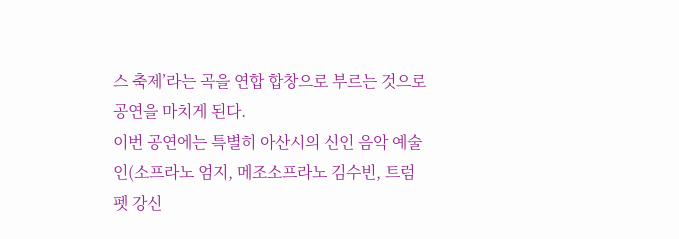스 축제’라는 곡을 연합 합창으로 부르는 것으로 공연을 마치게 된다.
이번 공연에는 특별히 아산시의 신인 음악 예술인(소프라노 엄지, 메조소프라노 김수빈, 트럼펫 강신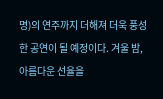명)의 연주까지 더해져 더욱 풍성한 공연이 될 예정이다. 겨울 밤, 아름다운 선율을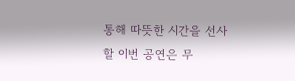통해 따뜻한 시간을 선사할 이번 공연은 무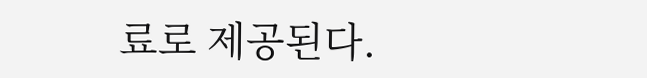료로 제공된다.